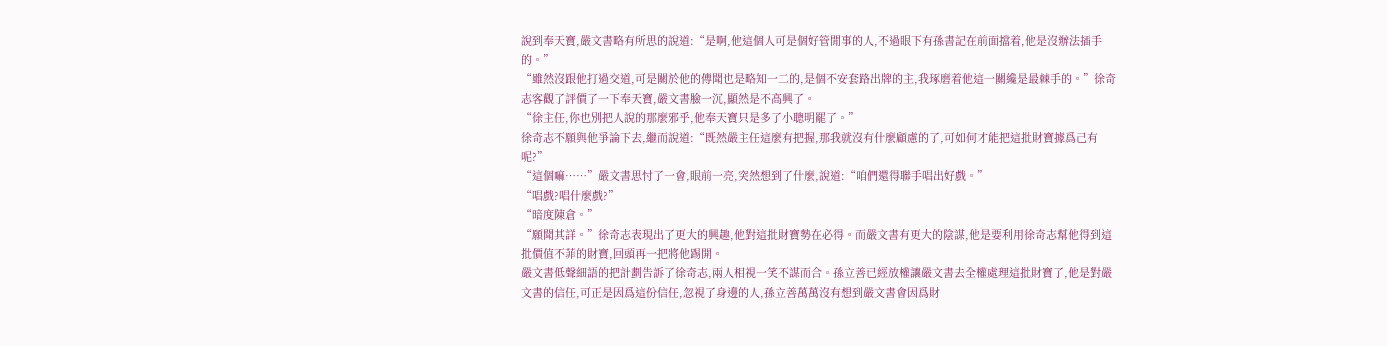說到奉天寶,嚴文書略有所思的說道:“是啊,他這個人可是個好管閒事的人,不過眼下有孫書記在前面擋着,他是沒辦法插手的。”
“雖然沒跟他打過交道,可是關於他的傳聞也是略知一二的,是個不安套路出牌的主,我琢磨着他這一關纔是最棘手的。”徐奇志客觀了評價了一下奉天寶,嚴文書臉一沉,顯然是不高興了。
“徐主任,你也別把人說的那麼邪乎,他奉天寶只是多了小聰明罷了。”
徐奇志不願與他爭論下去,繼而說道:“既然嚴主任這麼有把握,那我就沒有什麼顧慮的了,可如何才能把這批財寶據爲己有呢?”
“這個嘛……”嚴文書思忖了一會,眼前一亮,突然想到了什麼,說道:“咱們還得聯手唱出好戲。”
“唱戲?唱什麼戲?”
“暗度陳倉。”
“願聞其詳。”徐奇志表現出了更大的興趣,他對這批財寶勢在必得。而嚴文書有更大的陰謀,他是要利用徐奇志幫他得到這批價值不菲的財寶,回頭再一把將他踢開。
嚴文書低聲細語的把計劃告訴了徐奇志,兩人相視一笑不謀而合。孫立善已經放權讓嚴文書去全權處理這批財寶了,他是對嚴文書的信任,可正是因爲這份信任,忽視了身邊的人,孫立善萬萬沒有想到嚴文書會因爲財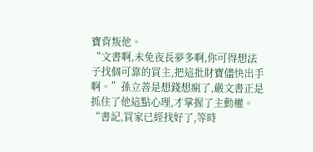寶背叛他。
“文書啊,未免夜長夢多啊,你可得想法子找個可靠的買主,把這批財寶儘快出手啊。”孫立善是想錢想瘋了,嚴文書正是抓住了他這點心理,才掌握了主動權。
“書記,買家已經找好了,等時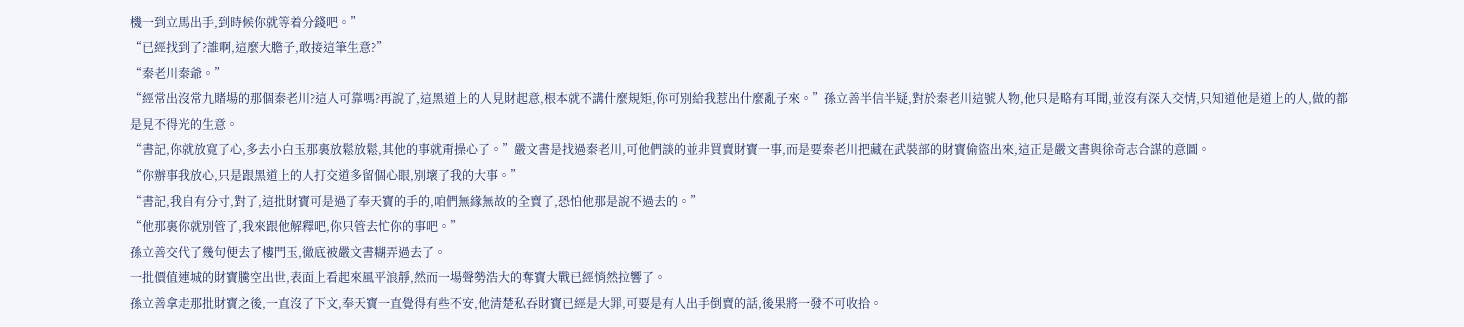機一到立馬出手,到時候你就等着分錢吧。”
“已經找到了?誰啊,這麼大膽子,敢接這筆生意?”
“秦老川秦爺。”
“經常出沒常九賭場的那個秦老川?這人可靠嗎?再說了,這黑道上的人見財起意,根本就不講什麼規矩,你可別給我惹出什麼亂子來。”孫立善半信半疑,對於秦老川這號人物,他只是略有耳聞,並沒有深入交情,只知道他是道上的人,做的都是見不得光的生意。
“書記,你就放寬了心,多去小白玉那裏放鬆放鬆,其他的事就甭操心了。”嚴文書是找過秦老川,可他們談的並非買賣財寶一事,而是要秦老川把藏在武裝部的財寶偷盜出來,這正是嚴文書與徐奇志合謀的意圖。
“你辦事我放心,只是跟黑道上的人打交道多留個心眼,別壞了我的大事。”
“書記,我自有分寸,對了,這批財寶可是過了奉天寶的手的,咱們無緣無故的全賣了,恐怕他那是說不過去的。”
“他那裏你就別管了,我來跟他解釋吧,你只管去忙你的事吧。”
孫立善交代了幾句便去了樓門玉,徹底被嚴文書糊弄過去了。
一批價值連城的財寶騰空出世,表面上看起來風平浪靜,然而一場聲勢浩大的奪寶大戰已經悄然拉響了。
孫立善拿走那批財寶之後,一直沒了下文,奉天寶一直覺得有些不安,他清楚私吞財寶已經是大罪,可要是有人出手倒賣的話,後果將一發不可收拾。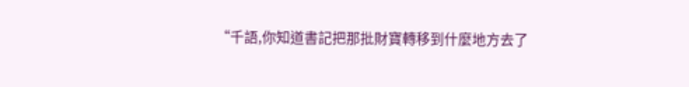“千語,你知道書記把那批財寶轉移到什麼地方去了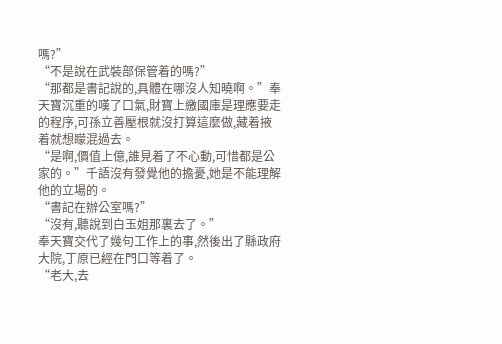嗎?”
“不是說在武裝部保管着的嗎?”
“那都是書記說的,具體在哪沒人知曉啊。”奉天寶沉重的嘆了口氣,財寶上繳國庫是理應要走的程序,可孫立善壓根就沒打算這麼做,藏着掖着就想矇混過去。
“是啊,價值上億,誰見着了不心動,可惜都是公家的。”千語沒有發覺他的擔憂,她是不能理解他的立場的。
“書記在辦公室嗎?”
“沒有,聽說到白玉姐那裏去了。”
奉天寶交代了幾句工作上的事,然後出了縣政府大院,丁原已經在門口等着了。
“老大,去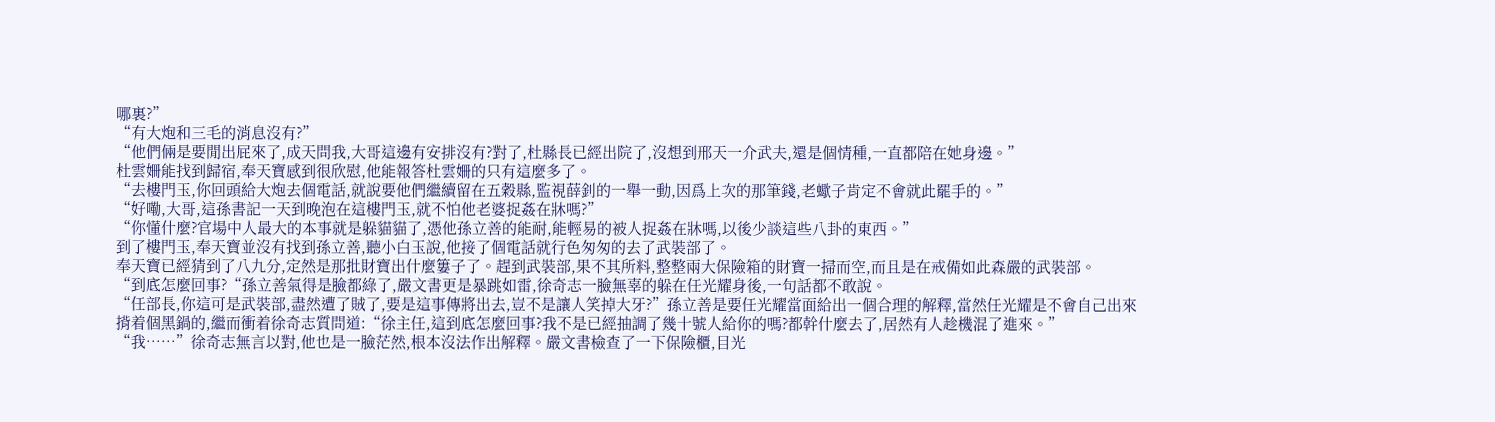哪裏?”
“有大炮和三毛的消息沒有?”
“他們倆是要閒出屁來了,成天問我,大哥這邊有安排沒有?對了,杜縣長已經出院了,沒想到邢天一介武夫,還是個情種,一直都陪在她身邊。”
杜雲姍能找到歸宿,奉天寶感到很欣慰,他能報答杜雲姍的只有這麼多了。
“去樓門玉,你回頭給大炮去個電話,就說要他們繼續留在五穀縣,監視薛釗的一舉一動,因爲上次的那筆錢,老蠍子肯定不會就此罷手的。”
“好嘞,大哥,這孫書記一天到晚泡在這樓門玉,就不怕他老婆捉姦在牀嗎?”
“你懂什麼?官場中人最大的本事就是躲貓貓了,憑他孫立善的能耐,能輕易的被人捉姦在牀嗎,以後少談這些八卦的東西。”
到了樓門玉,奉天寶並沒有找到孫立善,聽小白玉說,他接了個電話就行色匆匆的去了武裝部了。
奉天寶已經猜到了八九分,定然是那批財寶出什麼簍子了。趕到武裝部,果不其所料,整整兩大保險箱的財寶一掃而空,而且是在戒備如此森嚴的武裝部。
“到底怎麼回事?“孫立善氣得是臉都綠了,嚴文書更是暴跳如雷,徐奇志一臉無辜的躲在任光耀身後,一句話都不敢說。
“任部長,你這可是武裝部,盡然遭了賊了,要是這事傳將出去,豈不是讓人笑掉大牙?”孫立善是要任光耀當面給出一個合理的解釋,當然任光耀是不會自己出來揹着個黑鍋的,繼而衝着徐奇志質問道:“徐主任,這到底怎麼回事?我不是已經抽調了幾十號人給你的嗎?都幹什麼去了,居然有人趁機混了進來。”
“我……”徐奇志無言以對,他也是一臉茫然,根本沒法作出解釋。嚴文書檢查了一下保險櫃,目光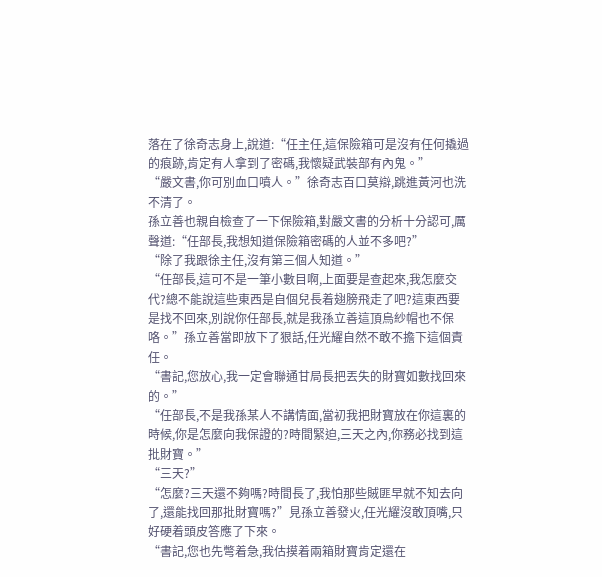落在了徐奇志身上,說道:“任主任,這保險箱可是沒有任何撬過的痕跡,肯定有人拿到了密碼,我懷疑武裝部有內鬼。”
“嚴文書,你可別血口噴人。”徐奇志百口莫辯,跳進黃河也洗不清了。
孫立善也親自檢查了一下保險箱,對嚴文書的分析十分認可,厲聲道:“任部長,我想知道保險箱密碼的人並不多吧?”
“除了我跟徐主任,沒有第三個人知道。”
“任部長,這可不是一筆小數目啊,上面要是查起來,我怎麼交代?總不能說這些東西是自個兒長着翅膀飛走了吧?這東西要是找不回來,別說你任部長,就是我孫立善這頂烏紗帽也不保咯。”孫立善當即放下了狠話,任光耀自然不敢不擔下這個責任。
“書記,您放心,我一定會聯通甘局長把丟失的財寶如數找回來的。”
“任部長,不是我孫某人不講情面,當初我把財寶放在你這裏的時候,你是怎麼向我保證的?時間緊迫,三天之內,你務必找到這批財寶。”
“三天?”
“怎麼?三天還不夠嗎?時間長了,我怕那些賊匪早就不知去向了,還能找回那批財寶嗎?”見孫立善發火,任光耀沒敢頂嘴,只好硬着頭皮答應了下來。
“書記,您也先彆着急,我估摸着兩箱財寶肯定還在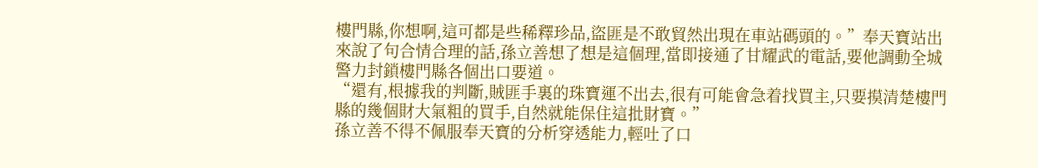樓門縣,你想啊,這可都是些稀釋珍品,盜匪是不敢貿然出現在車站碼頭的。”奉天寶站出來說了句合情合理的話,孫立善想了想是這個理,當即接通了甘耀武的電話,要他調動全城警力封鎖樓門縣各個出口要道。
“還有,根據我的判斷,賊匪手裏的珠寶運不出去,很有可能會急着找買主,只要摸清楚樓門縣的幾個財大氣粗的買手,自然就能保住這批財寶。”
孫立善不得不佩服奉天寶的分析穿透能力,輕吐了口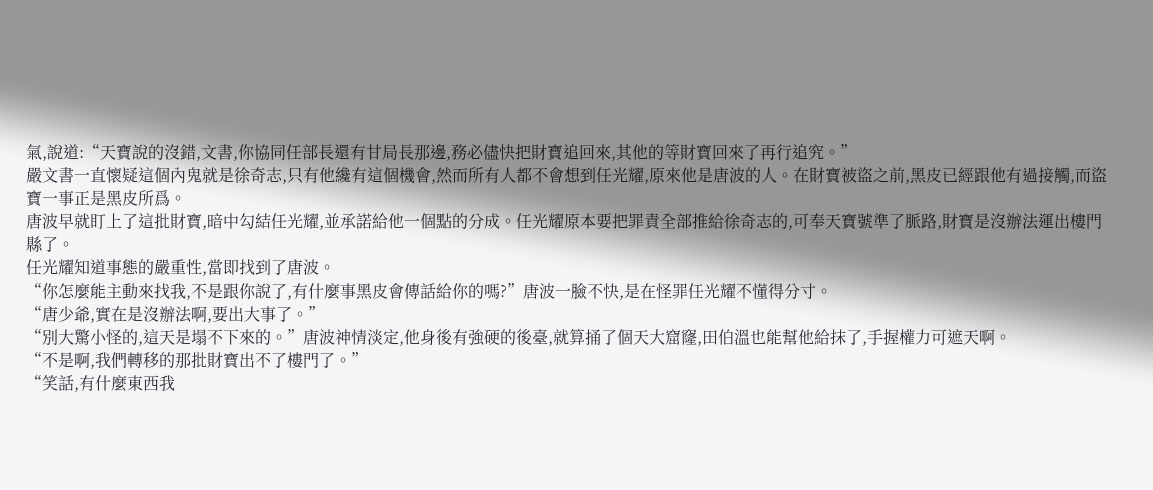氣,說道:“天寶說的沒錯,文書,你協同任部長還有甘局長那邊,務必儘快把財寶追回來,其他的等財寶回來了再行追究。”
嚴文書一直懷疑這個內鬼就是徐奇志,只有他纔有這個機會,然而所有人都不會想到任光耀,原來他是唐波的人。在財寶被盜之前,黑皮已經跟他有過接觸,而盜寶一事正是黑皮所爲。
唐波早就盯上了這批財寶,暗中勾結任光耀,並承諾給他一個點的分成。任光耀原本要把罪責全部推給徐奇志的,可奉天寶號準了脈路,財寶是沒辦法運出樓門縣了。
任光耀知道事態的嚴重性,當即找到了唐波。
“你怎麼能主動來找我,不是跟你說了,有什麼事黑皮會傳話給你的嗎?”唐波一臉不快,是在怪罪任光耀不懂得分寸。
“唐少爺,實在是沒辦法啊,要出大事了。”
“別大驚小怪的,這天是塌不下來的。”唐波神情淡定,他身後有強硬的後臺,就算捅了個天大窟窿,田伯溫也能幫他給抹了,手握權力可遮天啊。
“不是啊,我們轉移的那批財寶出不了樓門了。”
“笑話,有什麼東西我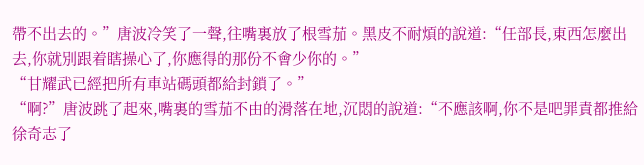帶不出去的。”唐波冷笑了一聲,往嘴裏放了根雪茄。黑皮不耐煩的說道:“任部長,東西怎麼出去,你就別跟着瞎操心了,你應得的那份不會少你的。”
“甘耀武已經把所有車站碼頭都給封鎖了。”
“啊?”唐波跳了起來,嘴裏的雪茄不由的滑落在地,沉悶的說道:“不應該啊,你不是吧罪責都推給徐奇志了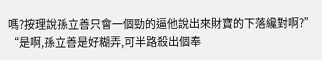嗎?按理說孫立善只會一個勁的逼他說出來財寶的下落纔對啊?”
“是啊,孫立善是好糊弄,可半路殺出個奉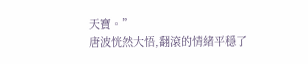天寶。”
唐波恍然大悟,翻滾的情緒平穩了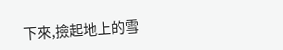下來,撿起地上的雪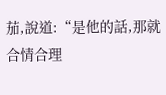茄,說道:“是他的話,那就合情合理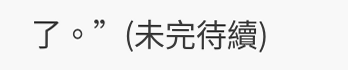了。”(未完待續)